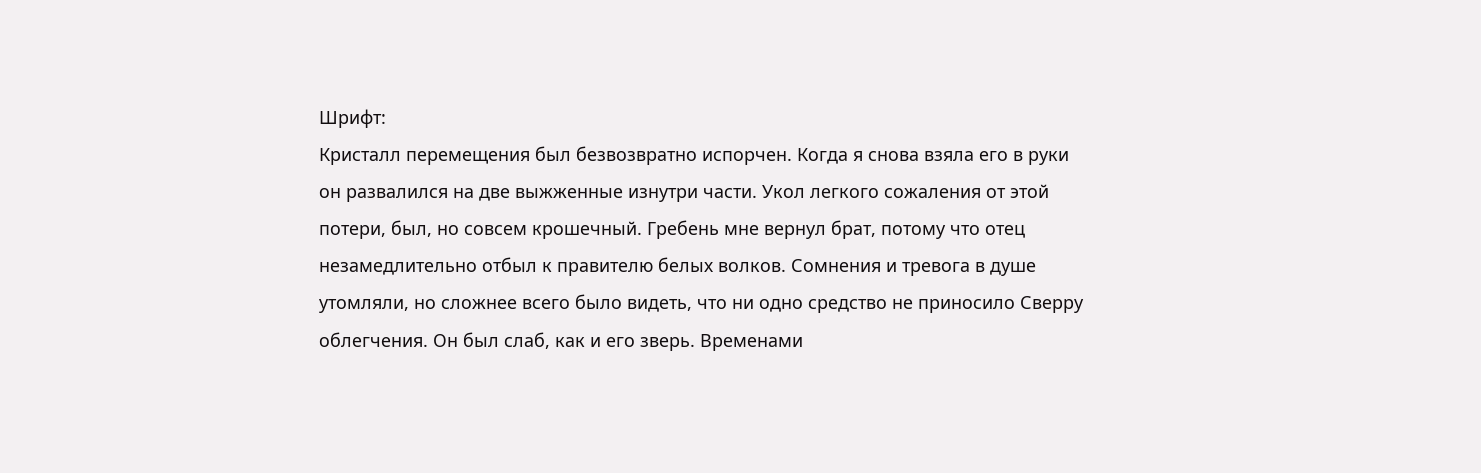Шрифт:
Кристалл перемещения был безвозвратно испорчен. Когда я снова взяла его в руки он развалился на две выжженные изнутри части. Укол легкого сожаления от этой потери, был, но совсем крошечный. Гребень мне вернул брат, потому что отец незамедлительно отбыл к правителю белых волков. Сомнения и тревога в душе утомляли, но сложнее всего было видеть, что ни одно средство не приносило Сверру облегчения. Он был слаб, как и его зверь. Временами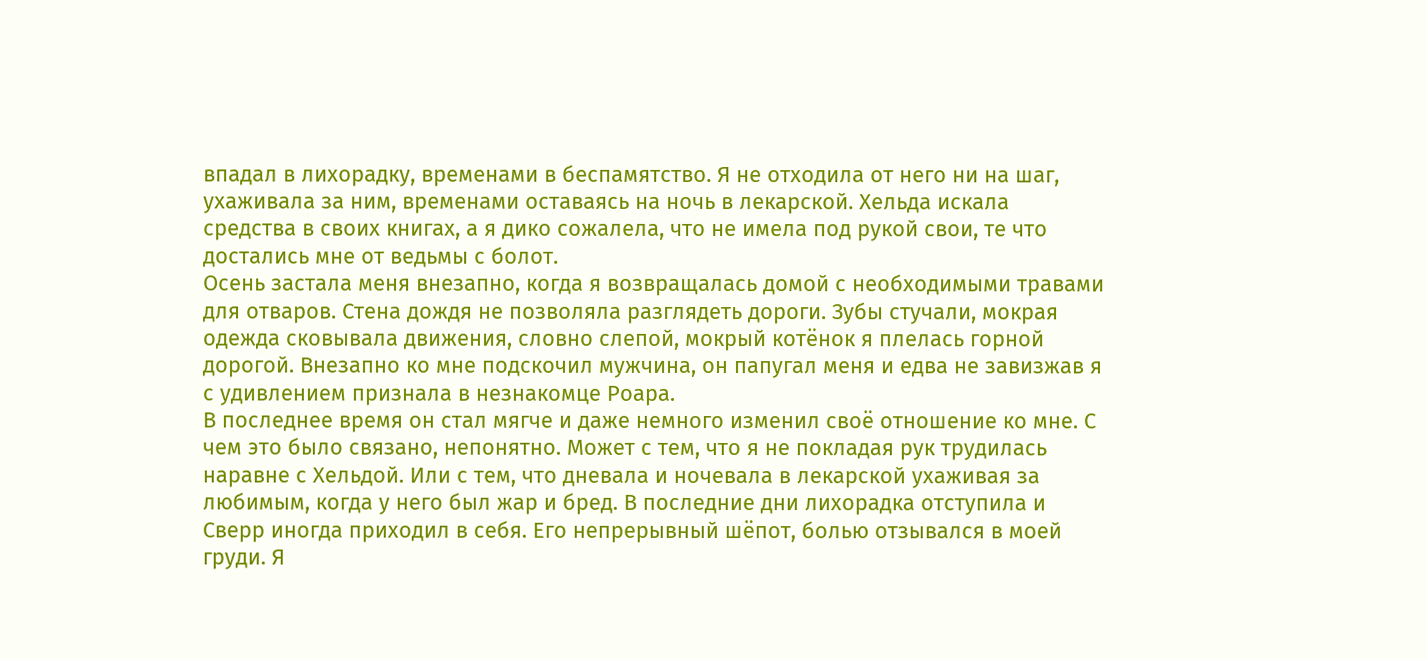впадал в лихорадку, временами в беспамятство. Я не отходила от него ни на шаг, ухаживала за ним, временами оставаясь на ночь в лекарской. Хельда искала средства в своих книгах, а я дико сожалела, что не имела под рукой свои, те что достались мне от ведьмы с болот.
Осень застала меня внезапно, когда я возвращалась домой с необходимыми травами для отваров. Стена дождя не позволяла разглядеть дороги. Зубы стучали, мокрая одежда сковывала движения, словно слепой, мокрый котёнок я плелась горной дорогой. Внезапно ко мне подскочил мужчина, он папугал меня и едва не завизжав я с удивлением признала в незнакомце Роара.
В последнее время он стал мягче и даже немного изменил своё отношение ко мне. С чем это было связано, непонятно. Может с тем, что я не покладая рук трудилась наравне с Хельдой. Или с тем, что дневала и ночевала в лекарской ухаживая за любимым, когда у него был жар и бред. В последние дни лихорадка отступила и Сверр иногда приходил в себя. Его непрерывный шёпот, болью отзывался в моей груди. Я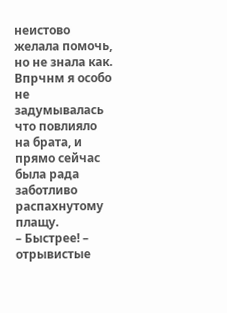неистово желала помочь, но не знала как. Впрчнм я особо не задумывалась что повлияло на брата, и прямо сейчас была рада заботливо распахнутому плащу.
– Быстрее! – отрывистые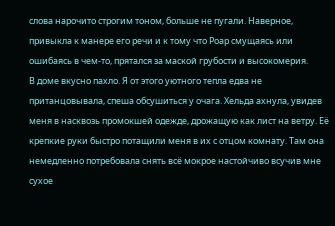слова нарочито строгим тоном, больше не пугали. Наверное, привыкла к манере его речи и к тому что Роар смущаясь или ошибаясь в чем-то, прятался за маской грубости и высокомерия.
В доме вкусно пахло. Я от этого уютного тепла едва не пританцовывала, спеша обсушиться у очага. Хельда ахнула, увидев меня в насквозь промокшей одежде, дрожащую как лист на ветру. Её крепкие руки быстро потащили меня в их с отцом комнату. Там она немедленно потребовала снять всё мокрое настойчиво всучив мне сухое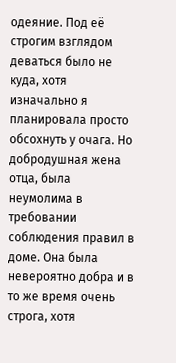одеяние. Под её строгим взглядом деваться было не куда, хотя изначально я планировала просто обсохнуть у очага. Но добродушная жена отца, была неумолима в требовании соблюдения правил в доме. Она была невероятно добра и в то же время очень строга, хотя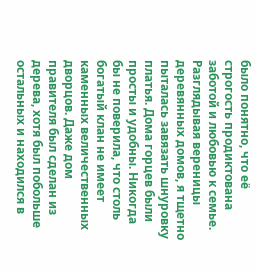было понятно, что её строгость продиктована заботой и любовью к семье.
Разглядывая вереницы деревянных домов, я тщетно пыталась завязать шнуровку платья. Дома горцев были просты и удобны. Никогда бы не поверила, что столь богатый клан не имеет каменных величественных дворцов. Даже дом правителя был сделан из дерева, хотя был побольше остальных и находился в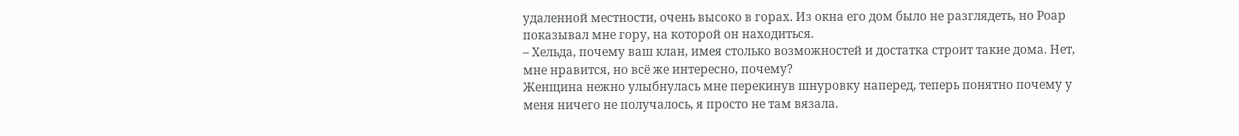удаленной местности, очень высоко в горах. Из окна его дом было не разглядеть, но Роар показывал мне гору, на которой он находиться.
– Хельда, почему ваш клан, имея столько возможностей и достатка строит такие дома. Нет, мне нравится, но всё же интересно, почему?
Женщина нежно улыбнулась мне перекинув шнуровку наперед, теперь понятно почему у меня ничего не получалось, я просто не там вязала.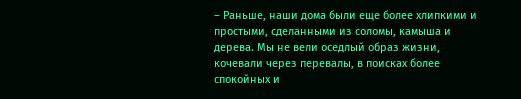– Раньше, наши дома были еще более хлипкими и простыми, сделанными из соломы, камыша и дерева. Мы не вели оседлый образ жизни, кочевали через перевалы, в поисках более спокойных и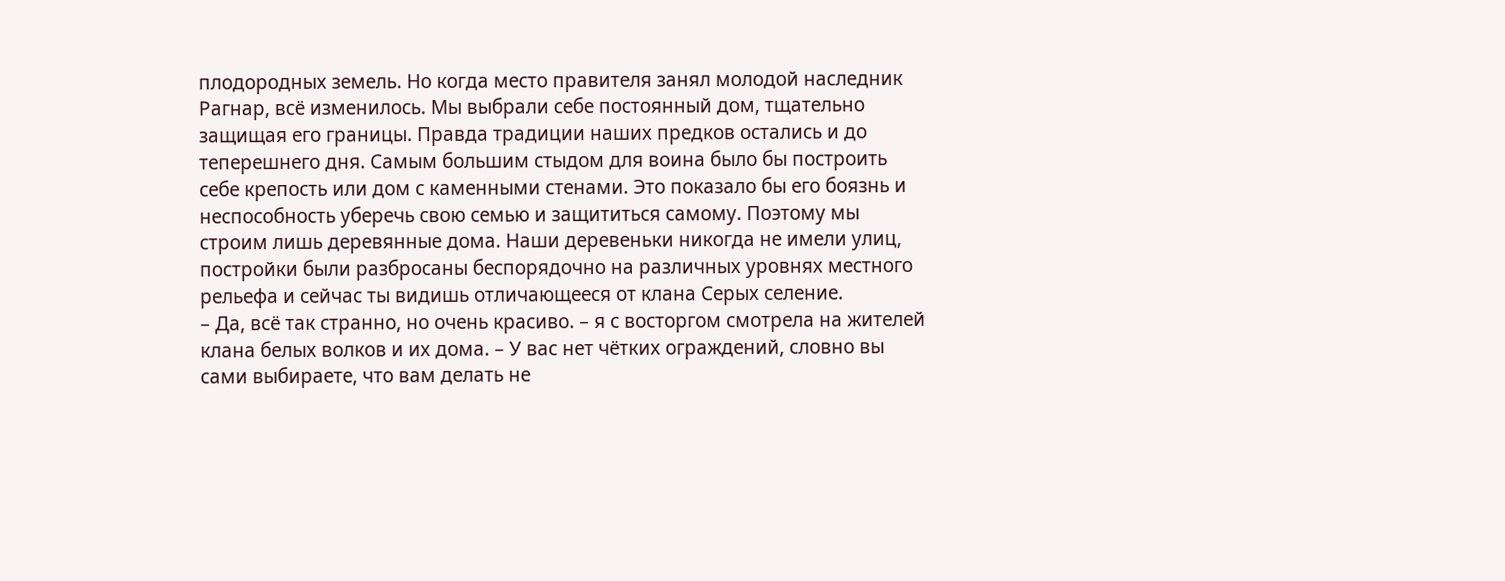плодородных земель. Но когда место правителя занял молодой наследник Рагнар, всё изменилось. Мы выбрали себе постоянный дом, тщательно защищая его границы. Правда традиции наших предков остались и до теперешнего дня. Самым большим стыдом для воина было бы построить себе крепость или дом с каменными стенами. Это показало бы его боязнь и неспособность уберечь свою семью и защититься самому. Поэтому мы строим лишь деревянные дома. Наши деревеньки никогда не имели улиц, постройки были разбросаны беспорядочно на различных уровнях местного рельефа и сейчас ты видишь отличающееся от клана Серых селение.
– Да, всё так странно, но очень красиво. – я с восторгом смотрела на жителей клана белых волков и их дома. – У вас нет чётких ограждений, словно вы сами выбираете, что вам делать не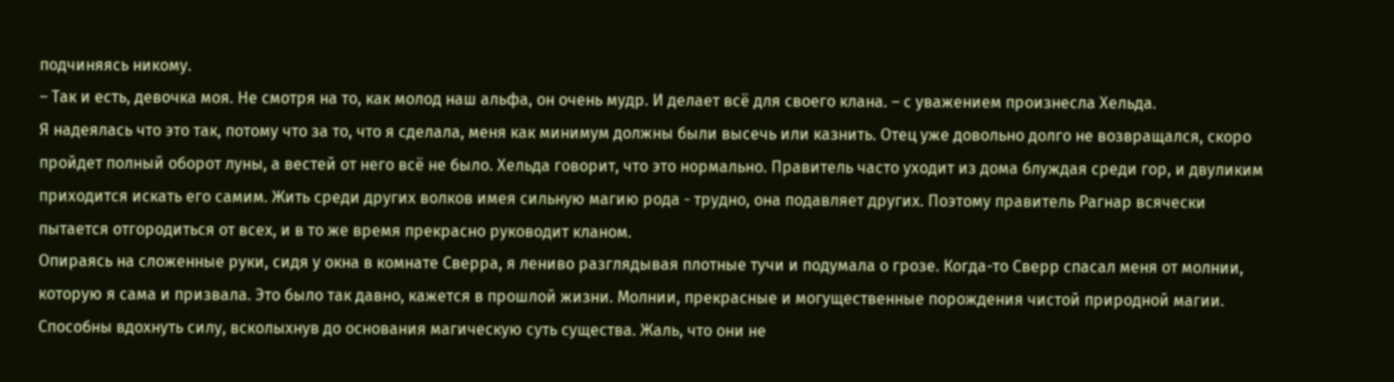подчиняясь никому.
– Так и есть, девочка моя. Не смотря на то, как молод наш альфа, он очень мудр. И делает всё для своего клана. – с уважением произнесла Хельда.
Я надеялась что это так, потому что за то, что я сделала, меня как минимум должны были высечь или казнить. Отец уже довольно долго не возвращался, скоро пройдет полный оборот луны, а вестей от него всё не было. Хельда говорит, что это нормально. Правитель часто уходит из дома блуждая среди гор, и двуликим приходится искать его самим. Жить среди других волков имея сильную магию рода - трудно, она подавляет других. Поэтому правитель Рагнар всячески пытается отгородиться от всех, и в то же время прекрасно руководит кланом.
Опираясь на сложенные руки, сидя у окна в комнате Сверра, я лениво разглядывая плотные тучи и подумала о грозе. Когда-то Сверр спасал меня от молнии, которую я сама и призвала. Это было так давно, кажется в прошлой жизни. Молнии, прекрасные и могущественные порождения чистой природной магии. Способны вдохнуть силу, всколыхнув до основания магическую суть существа. Жаль, что они не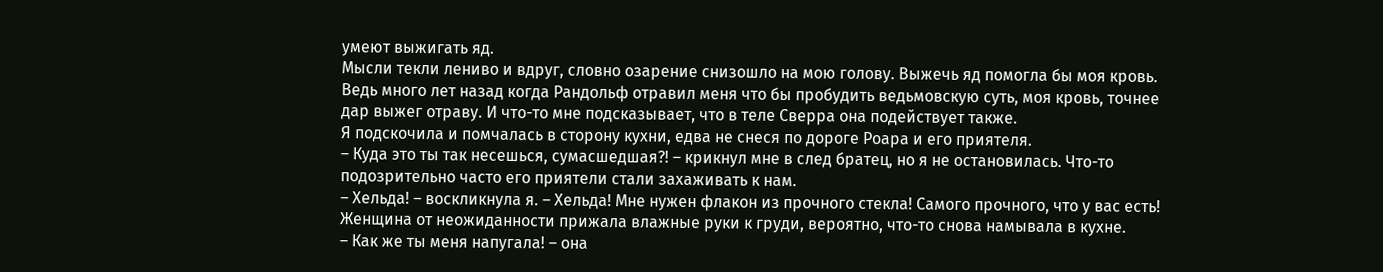умеют выжигать яд.
Мысли текли лениво и вдруг, словно озарение снизошло на мою голову. Выжечь яд помогла бы моя кровь. Ведь много лет назад когда Рандольф отравил меня что бы пробудить ведьмовскую суть, моя кровь, точнее дар выжег отраву. И что-то мне подсказывает, что в теле Сверра она подействует также.
Я подскочила и помчалась в сторону кухни, едва не снеся по дороге Роара и его приятеля.
– Куда это ты так несешься, сумасшедшая?! – крикнул мне в след братец, но я не остановилась. Что-то подозрительно часто его приятели стали захаживать к нам.
– Хельда! – воскликнула я. – Хельда! Мне нужен флакон из прочного стекла! Самого прочного, что у вас есть!
Женщина от неожиданности прижала влажные руки к груди, вероятно, что-то снова намывала в кухне.
– Как же ты меня напугала! – она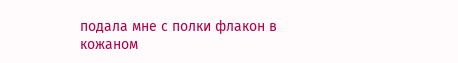подала мне с полки флакон в кожаном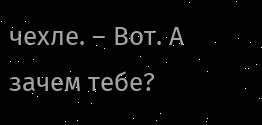чехле. – Вот. А зачем тебе?